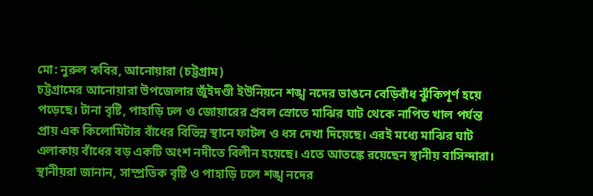মো: নুরুল কবির, আনোয়ারা (চট্টগ্রাম)
চট্টগ্রামের আনোয়ারা উপজেলার জুঁইদণ্ডী ইউনিয়নে শঙ্খ নদের ভাঙনে বেড়িবাঁধ ঝুঁকিপূর্ণ হয়ে পড়েছে। টানা বৃষ্টি, পাহাড়ি ঢল ও জোয়ারের প্রবল স্রোতে মাঝির ঘাট থেকে নাপিত খাল পর্যন্ত প্রায় এক কিলোমিটার বাঁধের বিভিন্ন স্থানে ফাটল ও ধস দেখা দিয়েছে। এরই মধ্যে মাঝির ঘাট এলাকায় বাঁধের বড় একটি অংশ নদীতে বিলীন হয়েছে। এতে আতঙ্কে রয়েছেন স্থানীয় বাসিন্দারা।
স্থানীয়রা জানান, সাম্প্রতিক বৃষ্টি ও পাহাড়ি ঢলে শঙ্খ নদের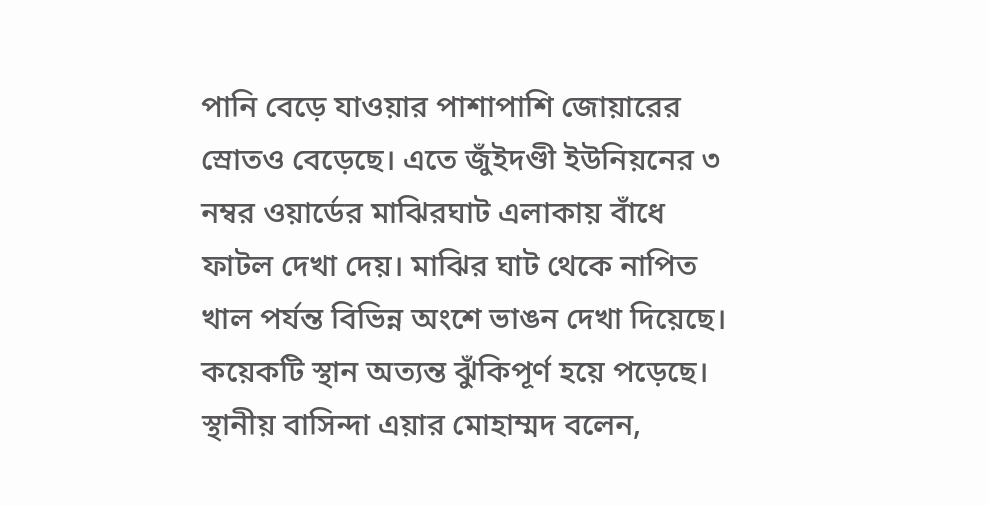পানি বেড়ে যাওয়ার পাশাপাশি জোয়ারের স্রোতও বেড়েছে। এতে জুঁইদণ্ডী ইউনিয়নের ৩ নম্বর ওয়ার্ডের মাঝিরঘাট এলাকায় বাঁধে ফাটল দেখা দেয়। মাঝির ঘাট থেকে নাপিত খাল পর্যন্ত বিভিন্ন অংশে ভাঙন দেখা দিয়েছে। কয়েকটি স্থান অত্যন্ত ঝুঁকিপূর্ণ হয়ে পড়েছে।
স্থানীয় বাসিন্দা এয়ার মোহাম্মদ বলেন,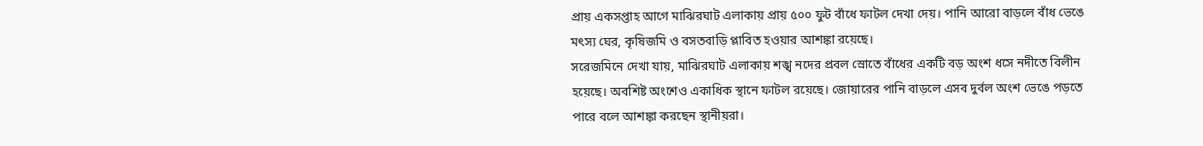প্রায় একসপ্তাহ আগে মাঝিরঘাট এলাকায় প্রায় ৫০০ ফুট বাঁধে ফাটল দেখা দেয়। পানি আরো বাড়লে বাঁধ ভেঙে মৎস্য ঘের, কৃষিজমি ও বসতবাড়ি প্লাবিত হওয়ার আশঙ্কা রয়েছে।
সরেজমিনে দেখা যায়, মাঝিরঘাট এলাকায় শঙ্খ নদের প্রবল স্রোতে বাঁধের একটি বড় অংশ ধসে নদীতে বিলীন হয়েছে। অবশিষ্ট অংশেও একাধিক স্থানে ফাটল রয়েছে। জোয়ারের পানি বাড়লে এসব দুর্বল অংশ ভেঙে পড়তে পারে বলে আশঙ্কা করছেন স্থানীয়রা।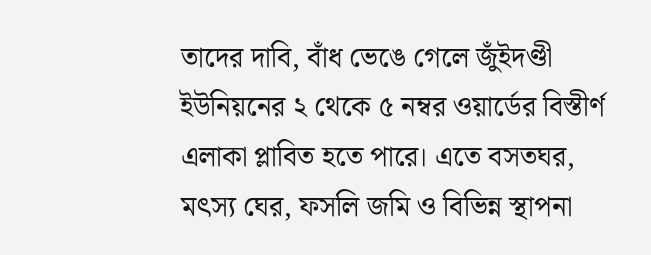তাদের দাবি, বাঁধ ভেঙে গেলে জুঁইদণ্ডী ইউনিয়নের ২ থেকে ৫ নম্বর ওয়ার্ডের বিস্তীর্ণ এলাকা প্লাবিত হতে পারে। এতে বসতঘর, মৎস্য ঘের, ফসলি জমি ও বিভিন্ন স্থাপনা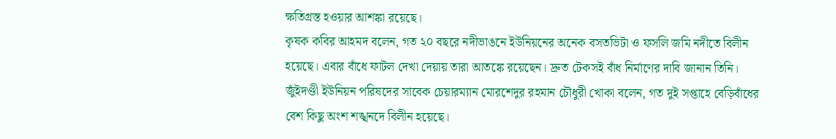ক্ষতিগ্রস্ত হওয়ার আশঙ্কা রয়েছে।
কৃষক কবির আহমদ বলেন, গত ২০ বছরে নদীভাঙনে ইউনিয়নের অনেক বসতভিটা ও ফসলি জমি নদীতে বিলীন হয়েছে। এবার বাঁধে ফাটল দেখা দেয়ায় তারা আতঙ্কে রয়েছেন। দ্রুত টেকসই বাঁধ নির্মাণের দাবি জানান তিনি।
জুঁইদণ্ডী ইউনিয়ন পরিষদের সাবেক চেয়ারম্যান মোরশেদুর রহমান চৌধুরী খোকা বলেন, গত দুই সপ্তাহে বেড়িবাঁধের বেশ কিছু অংশ শঙ্খনদে বিলীন হয়েছে।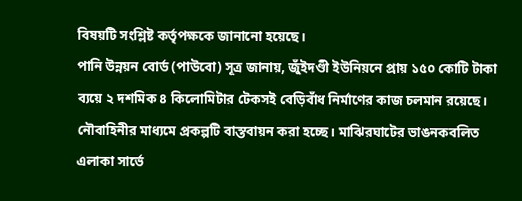বিষয়টি সংশ্লিষ্ট কর্তৃপক্ষকে জানানো হয়েছে।
পানি উন্নয়ন বোর্ড (পাউবো) সূত্র জানায়, জুঁইদণ্ডী ইউনিয়নে প্রায় ১৫০ কোটি টাকা ব্যয়ে ২ দশমিক ৪ কিলোমিটার টেকসই বেড়িবাঁধ নির্মাণের কাজ চলমান রয়েছে। নৌবাহিনীর মাধ্যমে প্রকল্পটি বাস্তবায়ন করা হচ্ছে। মাঝিরঘাটের ভাঙনকবলিত এলাকা সার্ভে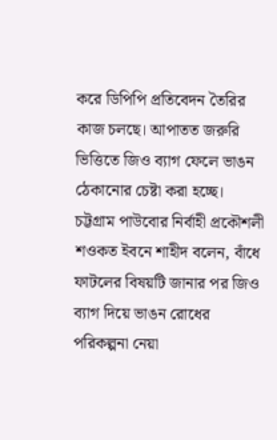করে ডিপিপি প্রতিবেদন তৈরির কাজ চলছে। আপাতত জরুরি ভিত্তিতে জিও ব্যাগ ফেলে ভাঙন ঠেকানোর চেষ্টা করা হচ্ছে।
চট্টগ্রাম পাউবোর নির্বাহী প্রকৌশলী শওকত ইবনে শাহীদ বলেন, বাঁধে ফাটলের বিষয়টি জানার পর জিও ব্যাগ দিয়ে ভাঙন রোধের পরিকল্পনা নেয়া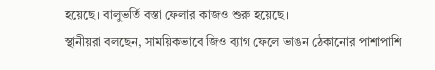হয়েছে। বালুভর্তি বস্তা ফেলার কাজও শুরু হয়েছে।
স্থানীয়রা বলছেন, সাময়িকভাবে জিও ব্যাগ ফেলে ভাঙন ঠেকানোর পাশাপাশি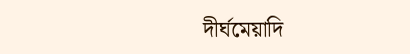দীর্ঘমেয়াদি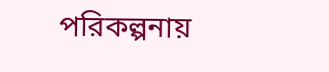পরিকল্পনায়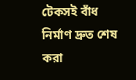টেকসই বাঁধ নির্মাণ দ্রুত শেষ করা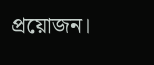প্রয়োজন।